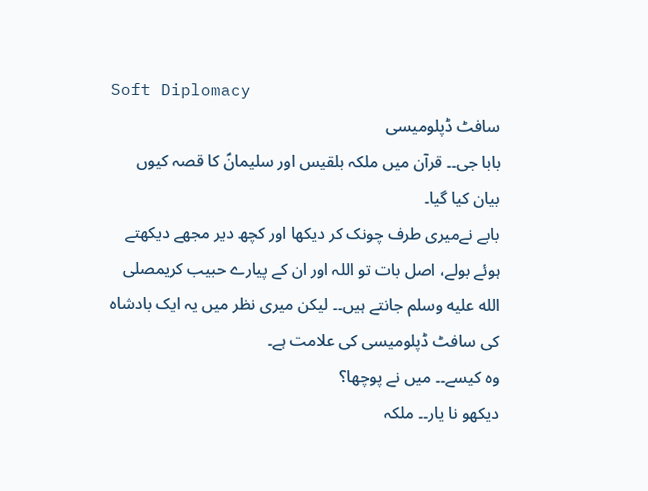Soft Diplomacy
سافٹ ڈپلومیسی
بابا جی۔۔ قرآن میں ملکہ بلقیس اور سلیمانؑ کا قصہ کیوں بیان کیا گیا۔
بابے نےمیری طرف چونک کر دیکھا اور کچھ دیر مجھے دیکھتے ہوئے بولے، اصل بات تو اللہ اور ان کے پیارے حبیب کریمصلى الله عليه وسلم جانتے ہیں۔۔ لیکن میری نظر میں یہ ایک بادشاہ کی سافٹ ڈپلومیسی کی علامت ہے۔
وہ کیسے۔۔ میں نے پوچھا؟
دیکھو نا یار۔۔ ملکہ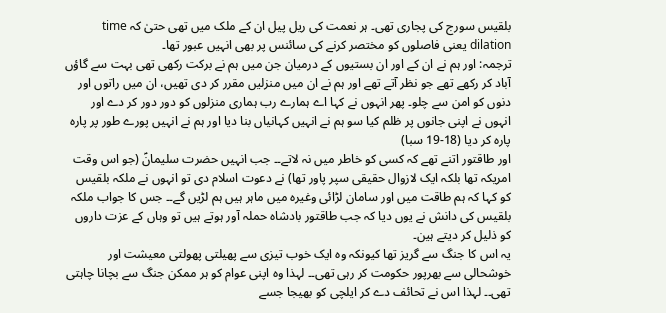بلقیس سورج کی پجاری تھی۔ ہر نعمت کی ریل پیل ان کے ملک میں تھی حتیٰ کہ time dilation یعنی فاصلوں کو مختصر کرنے کی سائنس پر بھی انہیں عبور تھا۔
ترجمہ: اور ہم نے ان کے اور ان بستیوں کے درمیان جن میں ہم نے برکت رکھی تھی بہت سے گاؤں آباد کر رکھے تھے جو نظر آتے تھے اور ہم نے ان میں منزلیں مقرر کر دی تھیں، ان میں راتوں اور دنوں کو امن سے چلو۔ پھر انہوں نے کہا اے ہمارے رب ہماری منزلوں کو دور دور کر دے اور انہوں نے اپنی جانوں پر ظلم کیا سو ہم نے انہیں کہانیاں بنا دیا اور ہم نے انہیں پورے طور پر پارہ پارہ کر دیا (18-19 سبا)
اور طاقتور اتنے تھے کہ کسی کو خاطر میں نہ لاتے۔۔ جب انہیں حضرت سلیمانؑ (جو اس وقت امریکہ تھا بلکہ ایک لازوال حقیقی سپر پاور تھا) نے دعوت اسلام دی تو انہوں نے ملکہ بلقیس کو کہا کہ ہم طاقت میں اور سامان لڑائی وغیرہ میں ماہر ہیں ہم لڑیں گے۔۔ جس کا جواب ملکہ بلقیس کی دانش نے یوں دیا کہ جب طاقتور بادشاہ حملہ آور ہوتے ہیں تو وہاں کے عزت داروں کو ذلیل کر دیتے ہین۔
یہ اس کا جنگ سے گریز تھا کیونکہ وہ ایک خوب تیزی سے پھیلتی پھولتی معیشت اور خوشحالی سے بھرپور حکومت کر رہی تھی۔۔ لہذا وہ اپنی عوام کو ہر ممکن جنگ سے بچانا چاہتی تھی۔۔ لہذا اس نے تحائف دے کر ایلچی کو بھیجا جسے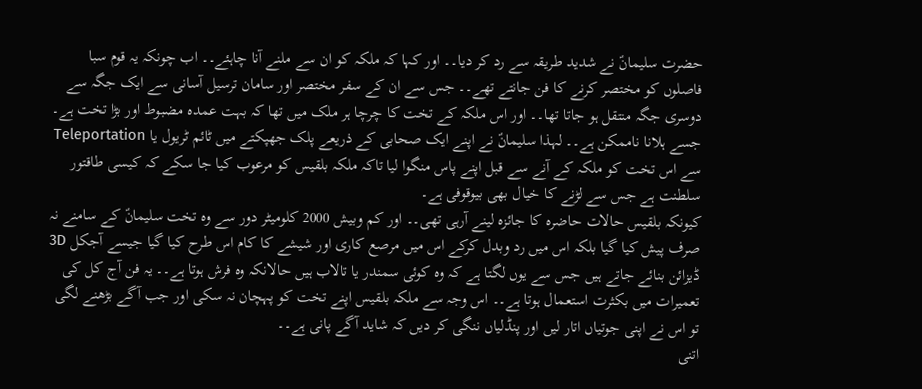حضرت سلیمانؑ نے شدید طریقہ سے رد کر دیا۔۔ اور کہا کہ ملکہ کو ان سے ملنے آنا چاہئے۔۔ اب چونکہ یہ قوم سبا فاصلوں کو مختصر کرنے کا فن جانتے تھے۔۔ جس سے ان کے سفر مختصر اور سامان ترسیل آسانی سے ایک جگہ سے دوسری جگہ منتقل ہو جاتا تھا۔۔ اور اس ملکہ کے تخت کا چرچا ہر ملک میں تھا کہ بہت عمدہ مضبوط اور بڑا تخت ہے۔ جسے ہلانا ناممکن ہے۔۔ لہذا سلیمانؑ نے اپنے ایک صحابی کے ذریعے پلک جھپکتے میں ٹائم ٹریول یا Teleportation سے اس تخت کو ملکہ کے آنے سے قبل اپنے پاس منگوا لیا تاکہ ملکہ بلقیس کو مرعوب کیا جا سکے کہ کیسی طاقتور سلطنت ہے جس سے لڑنے کا خیال بھی بیوقوفی ہے۔
کیونکہ بلقیس حالات حاضرہ کا جائزہ لینے آرہی تھی۔۔ اور کم وبیش 2000 کلومیٹر دور سے وہ تخت سلیمانؑ کے سامنے نہ صرف پیش کیا گیا بلکہ اس میں رد وبدل کرکے اس میں مرصع کاری اور شیشے کا کام اس طرح کیا گیا جیسے آجکل 3D ڈیزائن بنائے جاتے ہیں جس سے یوں لگتا ہے کہ وہ کوئی سمندر یا تالاب ہیں حالانکہ وہ فرش ہوتا ہے۔۔ یہ فن آج کل کی تعمیرات میں بکثرت استعمال ہوتا ہے۔۔ اس وجہ سے ملکہ بلقیس اپنے تخت کو پہچان نہ سکی اور جب آگے بڑھنے لگی تو اس نے اپنی جوتیاں اتار لیں اور پنڈلیاں ننگی کر دیں کہ شاید آگے پانی ہے۔۔
اتنی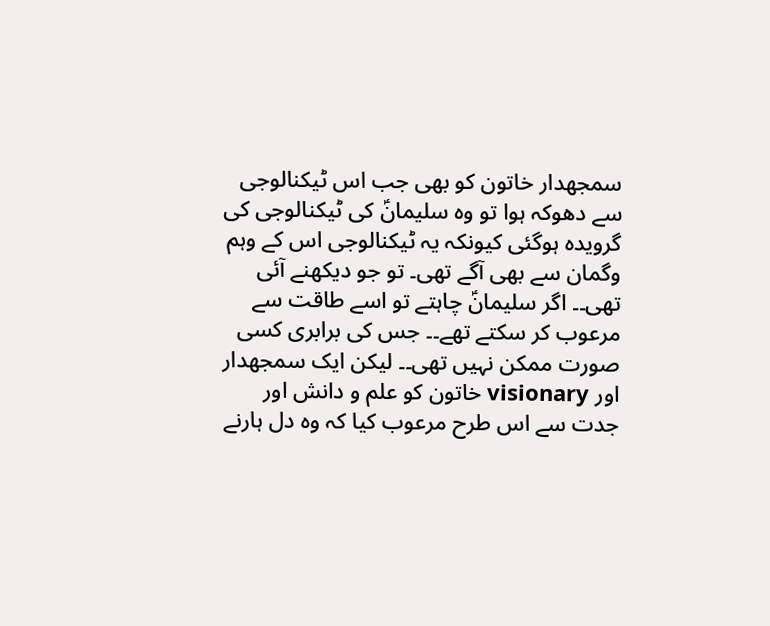سمجھدار خاتون کو بھی جب اس ٹیکنالوجی سے دھوکہ ہوا تو وہ سلیمانؑ کی ٹیکنالوجی کی گرویدہ ہوگئی کیونکہ یہ ٹیکنالوجی اس کے وہم وگمان سے بھی آگے تھی۔ تو جو دیکھنے آئی تھی۔۔ اگر سلیمانؑ چاہتے تو اسے طاقت سے مرعوب کر سکتے تھے۔۔ جس کی برابری کسی صورت ممکن نہیں تھی۔۔ لیکن ایک سمجھدار اور visionary خاتون کو علم و دانش اور جدت سے اس طرح مرعوب کیا کہ وہ دل ہارنے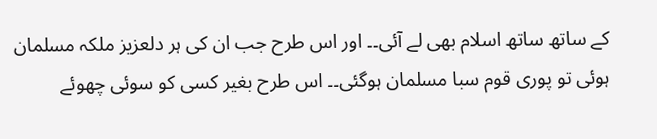کے ساتھ ساتھ اسلام بھی لے آئی۔۔ اور اس طرح جب ان کی ہر دلعزیز ملکہ مسلمان ہوئی تو پوری قوم سبا مسلمان ہوگئی۔۔ اس طرح بغیر کسی کو سوئی چھوئے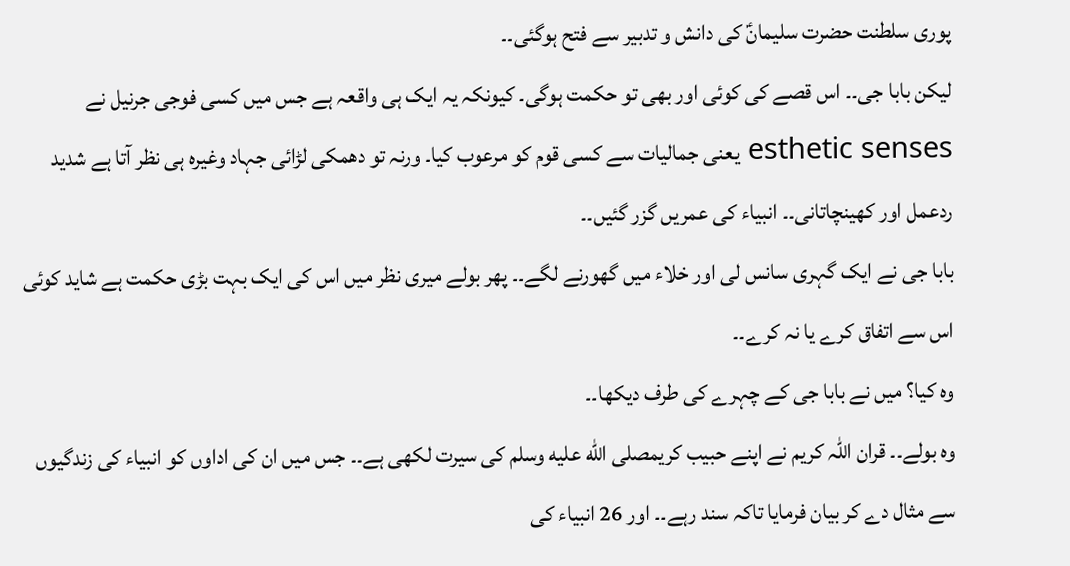پوری سلطنت حضرت سلیمانؑ کی دانش و تدبیر سے فتح ہوگئی۔۔
لیکن بابا جی۔۔ اس قصے کی کوئی اور بھی تو حکمت ہوگی۔ کیونکہ یہ ایک ہی واقعہ ہے جس میں کسی فوجی جرنیل نے esthetic senses یعنی جمالیات سے کسی قوم کو مرعوب کیا۔ ورنہ تو دھمکی لڑائی جہاد وغیرہ ہی نظر آتا ہے شدید ردعمل اور کھینچاتانی۔۔ انبیاء کی عمریں گزر گئیں۔۔
بابا جی نے ایک گہری سانس لی اور خلاء میں گھورنے لگے۔۔ پھر بولے میری نظر میں اس کی ایک بہت بڑی حکمت ہے شاید کوئی اس سے اتفاق کرے یا نہ کرے۔۔
وہ کیا؟ میں نے بابا جی کے چہرے کی طرف دیکھا۔۔
وہ بولے۔۔ قران اللہ کریم نے اپنے حبیب کریمصلى الله عليه وسلم کی سیرت لکھی ہے۔۔ جس میں ان کی اداوں کو انبیاء کی زندگیوں سے مثال دے کر بیان فرمایا تاکہ سند رہے۔۔ اور 26 انبیاء کی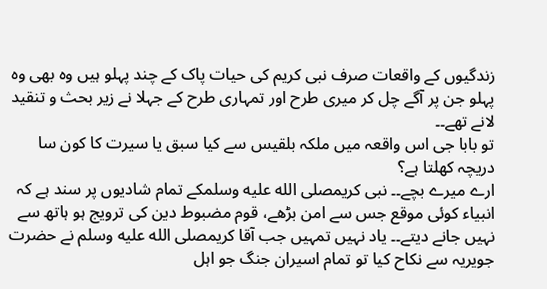زندگیوں کے واقعات صرف نبی کریم کی حیات پاک کے چند پہلو ہیں وہ بھی وہ پہلو جن پر آگے چل کر میری طرح اور تمہاری طرح کے جہلا نے زیر بحث و تنقید لانے تھے۔۔
تو بابا جی اس واقعہ میں ملکہ بلقیس سے کیا سبق یا سیرت کا کون سا دریچہ کھلتا ہے؟
ارے میرے بچے۔۔ نبی کریمصلى الله عليه وسلمکے تمام شادیوں پر سند ہے کہ انبیاء کوئی موقع جس سے امن بڑھے، قوم مضبوط دین کی ترویج ہو ہاتھ سے نہیں جانے دیتے۔۔ یاد نہیں تمہیں جب آقا کریمصلى الله عليه وسلم نے حضرت جویریہ سے نکاح کیا تو تمام اسیران جنگ جو اہل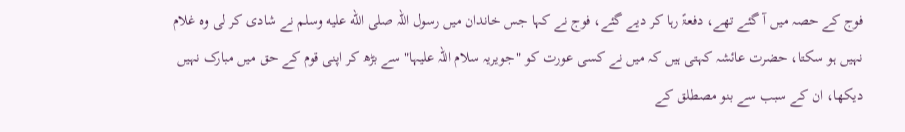فوج کے حصہ میں آ گئے تھے، دفعۃً رہا کر دیے گئے، فوج نے کہا جس خاندان میں رسول اللہ صلى الله عليه وسلم نے شادی کر لی وہ غلام نہیں ہو سکتا، حضرت عائشہ کہتی ہیں کہ میں نے کسی عورت کو "جویریہ سلام اللہ علیہا" سے بڑھ کر اپنی قوم کے حق میں مبارک نہیں دیکھا، ان کے سبب سے بنو مصطلق کے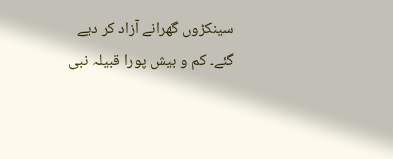سینکڑوں گھرانے آزاد کر دیے گئے۔ کم و بیش پورا قبیلہ نبی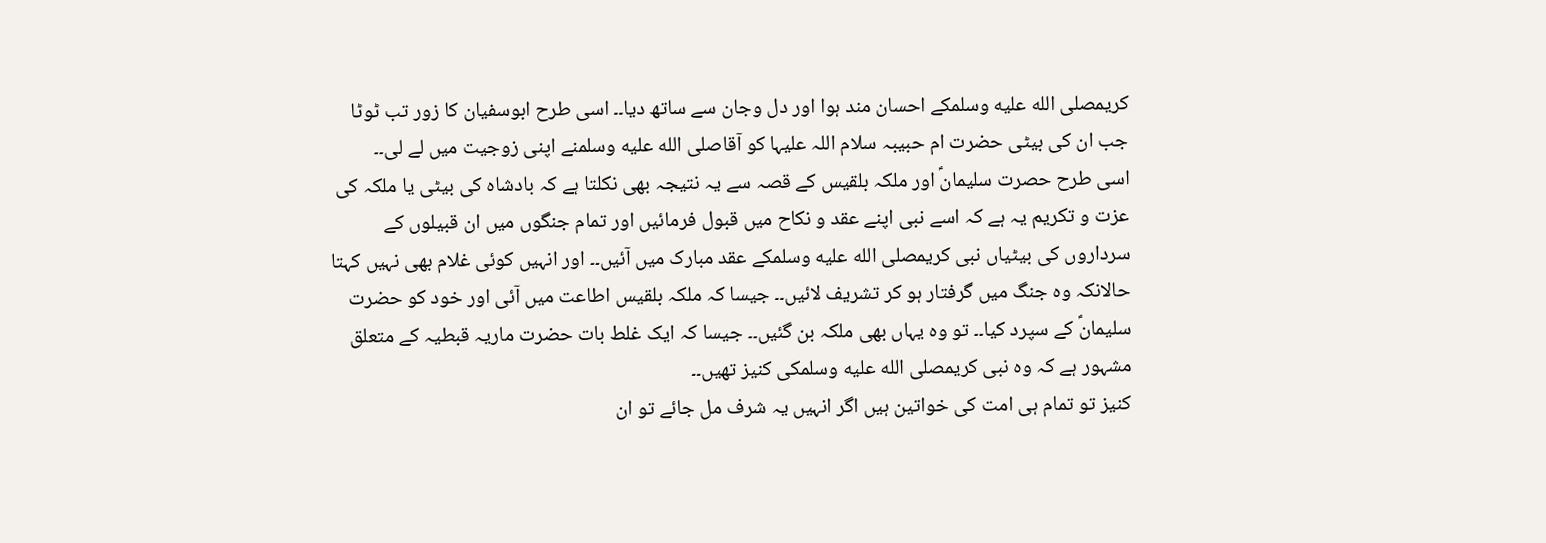کریمصلى الله عليه وسلمکے احسان مند ہوا اور دل وجان سے ساتھ دیا۔۔ اسی طرح ابوسفیان کا زور تب ٹوٹا جب ان کی بیٹی حضرت ام حبیبہ سلام اللہ علیہا کو آقاصلى الله عليه وسلمنے اپنی زوجیت میں لے لی۔۔
اسی طرح حصرت سلیمانؑ اور ملکہ بلقیس کے قصہ سے یہ نتیجہ بھی نکلتا ہے کہ بادشاہ کی بیٹی یا ملکہ کی عزت و تکریم یہ ہے کہ اسے نبی اپنے عقد و نکاح میں قبول فرمائیں اور تمام جنگوں میں ان قبیلوں کے سرداروں کی بیٹیاں نبی کریمصلى الله عليه وسلمکے عقد مبارک میں آئیں۔۔ اور انہیں کوئی غلام بھی نہیں کہتا حالانکہ وہ جنگ میں گرفتار ہو کر تشریف لائیں۔۔ جیسا کہ ملکہ بلقیس اطاعت میں آئی اور خود کو حضرت سلیمانؑ کے سپرد کیا۔۔ تو وہ یہاں بھی ملکہ بن گئیں۔۔ جیسا کہ ایک غلط بات حضرت ماریہ قبطیہ کے متعلق مشہور ہے کہ وہ نبی کریمصلى الله عليه وسلمکی کنیز تھیں۔۔
کنیز تو تمام ہی امت کی خواتین ہیں اگر انہیں یہ شرف مل جائے تو ان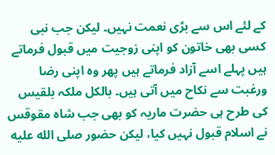کے لئے اس سے بڑی نعمت نہیں۔ لیکن جب نبی کسی بھی خاتون کو اپنی زوجیت میں قبول فرماتے ہیں پہلے اسے آزاد فرماتے ہیں پھر وہ اپنی رضا ورغبت سے نکاح میں آتی ہیں۔ بالکل ملکہ بلقیس کی طرح ہی حضرت ماریہ کو بھی جب شاہ مقوقس نے اسلام قبول نہیں کیا، لیکن حضور صلى الله عليه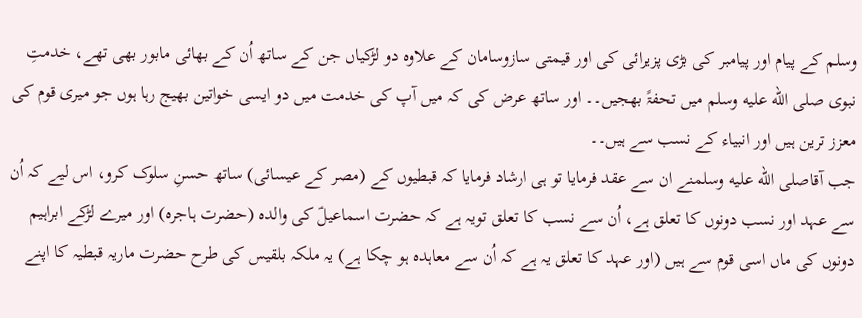وسلم کے پیام اور پیامبر کی بڑی پزیرائی کی اور قیمتی سازوسامان کے علاوہ دو لڑکیاں جن کے ساتھ اُن کے بھائی مابور بھی تھے، خدمتِ نبوی صلى الله عليه وسلم میں تحفۃً بھجیں۔۔ اور ساتھ عرض کی کہ میں آپ کی خدمت میں دو ایسی خواتین بھیج رہا ہوں جو میری قوم کی معزز ترین ہیں اور انبیاء کے نسب سے ہیں۔۔
جب آقاصلى الله عليه وسلمنے ان سے عقد فرمایا تو ہی ارشاد فرمایا کہ قبطیوں کے (مصر کے عیسائی) ساتھ حسنِ سلوک کرو، اس لیے کہ اُن سے عہد اور نسب دونوں کا تعلق ہے، اُن سے نسب کا تعلق تویہ ہے کہ حضرت اسماعیلؑ کی والدہ (حضرت ہاجرہ) اور میرے لڑکے ابراہیم دونوں کی ماں اسی قوم سے ہیں (اور عہد کا تعلق یہ ہے کہ اُن سے معاہدہ ہو چکا ہے) یہ ملکہ بلقیس کی طرح حضرت ماریہ قبطیہ کا اپنے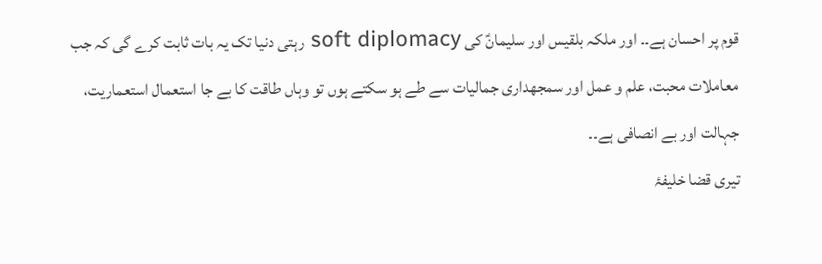قوم پر احسان ہے۔۔ اور ملکہ بلقیس اور سلیمانؑ کی soft diplomacy رہتی دنیا تک یہ بات ثابت کرے گی کہ جب معاملات محبت، علم و عمل اور سمجھداری جمالیات سے طے ہو سکتے ہوں تو وہاں طاقت کا بے جا استعمال استعماریت، جہالت اور بے انصافی ہے۔۔
تیری قضا خلیفۂ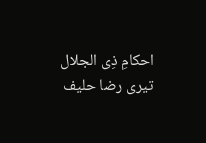احکامِ ذِی الجلال
تیری رضا حلیف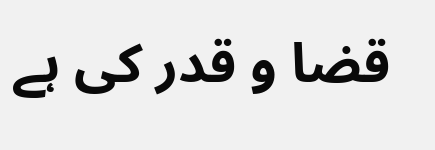قضا و قدر کی ہے